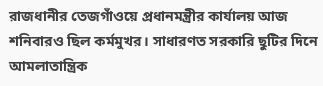রাজধানীর তেজগাঁওয়ে প্রধানমন্ত্রীর কার্যালয় আজ শনিবারও ছিল কর্মমুখর। সাধারণত সরকারি ছুটির দিনে আমলাতান্ত্রিক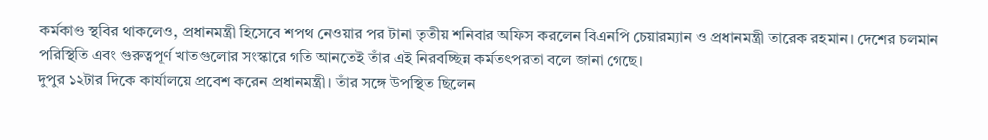কর্মকাণ্ড স্থবির থাকলেও, প্রধানমন্ত্রী হিসেবে শপথ নেওয়ার পর টানা তৃতীয় শনিবার অফিস করলেন বিএনপি চেয়ারম্যান ও প্রধানমন্ত্রী তারেক রহমান। দেশের চলমান পরিস্থিতি এবং গুরুত্বপূর্ণ খাতগুলোর সংস্কারে গতি আনতেই তাঁর এই নিরবচ্ছিন্ন কর্মতৎপরতা বলে জানা গেছে।
দুপুর ১২টার দিকে কার্যালয়ে প্রবেশ করেন প্রধানমন্ত্রী। তাঁর সঙ্গে উপস্থিত ছিলেন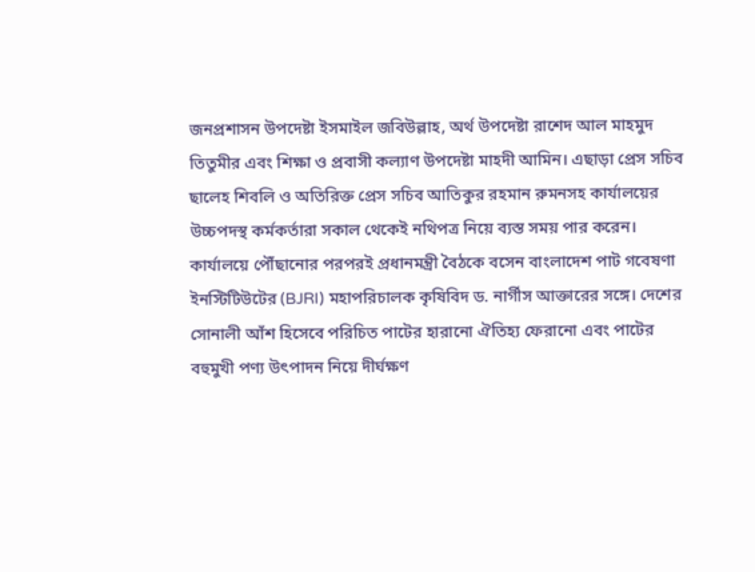জনপ্রশাসন উপদেষ্টা ইসমাইল জবিউল্লাহ, অর্থ উপদেষ্টা রাশেদ আল মাহমুদ তিতুমীর এবং শিক্ষা ও প্রবাসী কল্যাণ উপদেষ্টা মাহদী আমিন। এছাড়া প্রেস সচিব ছালেহ শিবলি ও অতিরিক্ত প্রেস সচিব আতিকুর রহমান রুমনসহ কার্যালয়ের উচ্চপদস্থ কর্মকর্তারা সকাল থেকেই নথিপত্র নিয়ে ব্যস্ত সময় পার করেন।
কার্যালয়ে পৌঁছানোর পরপরই প্রধানমন্ত্রী বৈঠকে বসেন বাংলাদেশ পাট গবেষণা ইনস্টিটিউটের (BJRI) মহাপরিচালক কৃষিবিদ ড. নার্গীস আক্তারের সঙ্গে। দেশের সোনালী আঁশ হিসেবে পরিচিত পাটের হারানো ঐতিহ্য ফেরানো এবং পাটের বহুমুখী পণ্য উৎপাদন নিয়ে দীর্ঘক্ষণ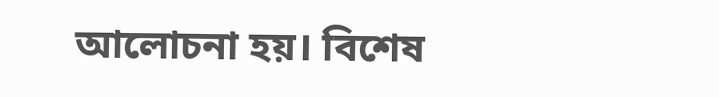আলোচনা হয়। বিশেষ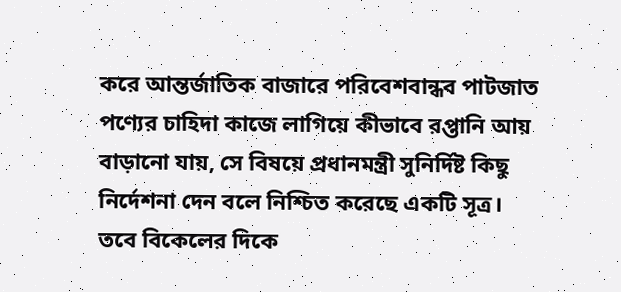করে আন্তর্জাতিক বাজারে পরিবেশবান্ধব পাটজাত পণ্যের চাহিদা কাজে লাগিয়ে কীভাবে রপ্তানি আয় বাড়ানো যায়, সে বিষয়ে প্রধানমন্ত্রী সুনির্দিষ্ট কিছু নির্দেশনা দেন বলে নিশ্চিত করেছে একটি সূত্র।
তবে বিকেলের দিকে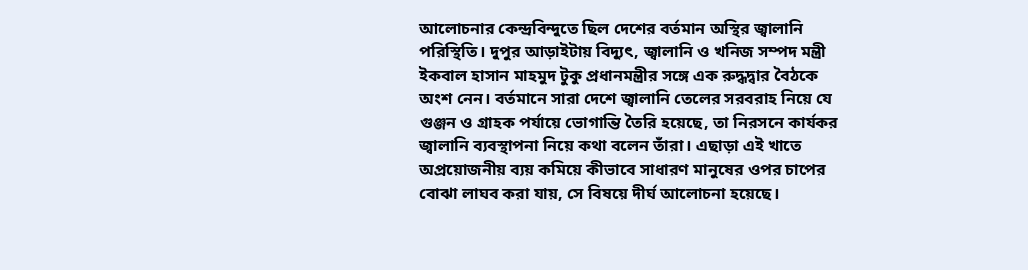আলোচনার কেন্দ্রবিন্দুতে ছিল দেশের বর্তমান অস্থির জ্বালানি পরিস্থিতি। দুপুর আড়াইটায় বিদ্যুৎ, জ্বালানি ও খনিজ সম্পদ মন্ত্রী ইকবাল হাসান মাহমুদ টুকু প্রধানমন্ত্রীর সঙ্গে এক রুদ্ধদ্বার বৈঠকে অংশ নেন। বর্তমানে সারা দেশে জ্বালানি তেলের সরবরাহ নিয়ে যে গুঞ্জন ও গ্রাহক পর্যায়ে ভোগান্তি তৈরি হয়েছে, তা নিরসনে কার্যকর জ্বালানি ব্যবস্থাপনা নিয়ে কথা বলেন তাঁরা। এছাড়া এই খাতে অপ্রয়োজনীয় ব্যয় কমিয়ে কীভাবে সাধারণ মানুষের ওপর চাপের বোঝা লাঘব করা যায়, সে বিষয়ে দীর্ঘ আলোচনা হয়েছে।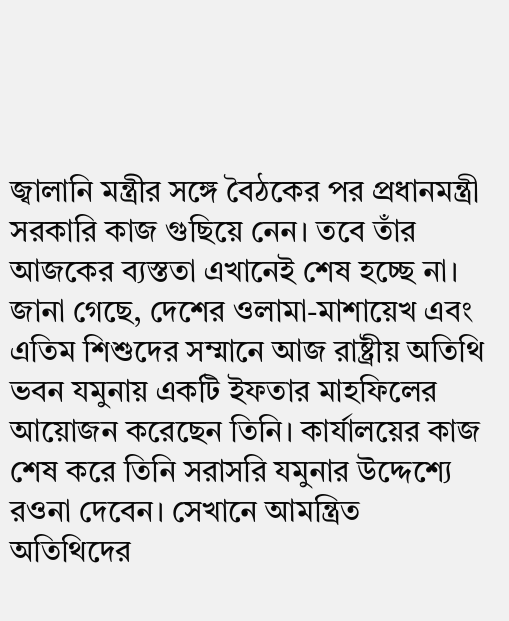জ্বালানি মন্ত্রীর সঙ্গে বৈঠকের পর প্রধানমন্ত্রী সরকারি কাজ গুছিয়ে নেন। তবে তাঁর আজকের ব্যস্ততা এখানেই শেষ হচ্ছে না। জানা গেছে, দেশের ওলামা-মাশায়েখ এবং এতিম শিশুদের সম্মানে আজ রাষ্ট্রীয় অতিথি ভবন যমুনায় একটি ইফতার মাহফিলের আয়োজন করেছেন তিনি। কার্যালয়ের কাজ শেষ করে তিনি সরাসরি যমুনার উদ্দেশ্যে রওনা দেবেন। সেখানে আমন্ত্রিত অতিথিদের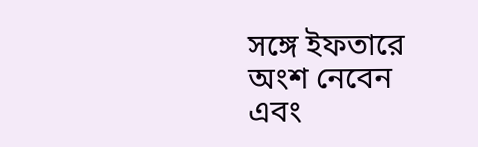সঙ্গে ইফতারে অংশ নেবেন এবং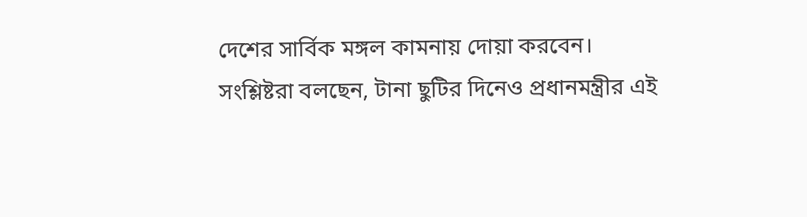দেশের সার্বিক মঙ্গল কামনায় দোয়া করবেন।
সংশ্লিষ্টরা বলছেন, টানা ছুটির দিনেও প্রধানমন্ত্রীর এই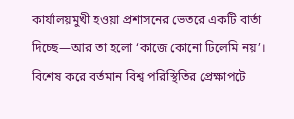কার্যালয়মুখী হওয়া প্রশাসনের ভেতরে একটি বার্তা দিচ্ছে—আর তা হলো ‘কাজে কোনো ঢিলেমি নয়’। বিশেষ করে বর্তমান বিশ্ব পরিস্থিতির প্রেক্ষাপটে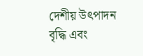দেশীয় উৎপাদন বৃদ্ধি এবং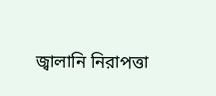জ্বালানি নিরাপত্তা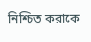নিশ্চিত করাকে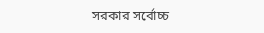সরকার সর্বোচ্চ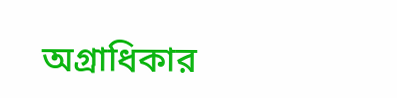অগ্রাধিকার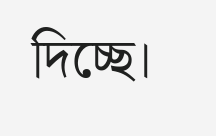দিচ্ছে।